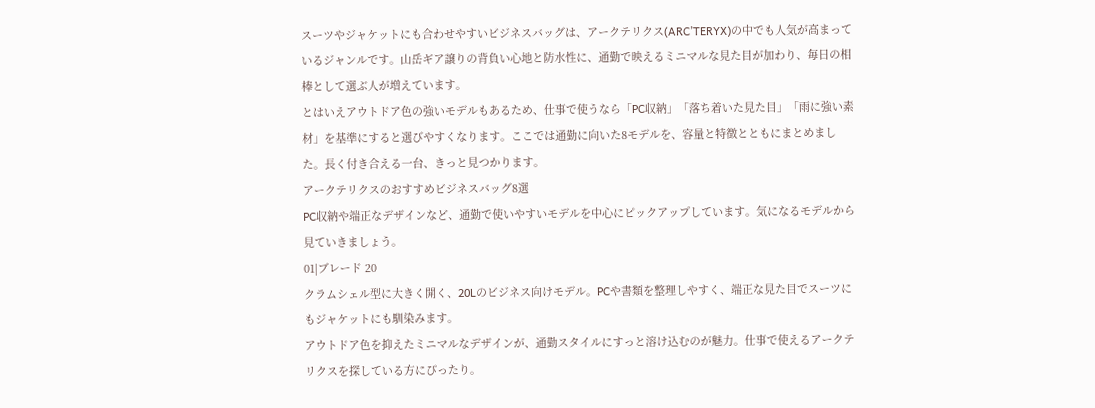スーツやジャケットにも合わせやすいビジネスバッグは、アークテリクス(ARC’TERYX)の中でも人気が高まっているジャンルです。山岳ギア譲りの背負い心地と防水性に、通勤で映えるミニマルな見た目が加わり、毎日の相棒として選ぶ人が増えています。
とはいえアウトドア色の強いモデルもあるため、仕事で使うなら「PC収納」「落ち着いた見た目」「雨に強い素材」を基準にすると選びやすくなります。ここでは通勤に向いた8モデルを、容量と特徴とともにまとめました。長く付き合える一台、きっと見つかります。
アークテリクスのおすすめビジネスバッグ8選
PC収納や端正なデザインなど、通勤で使いやすいモデルを中心にピックアップしています。気になるモデルから見ていきましょう。
01|ブレード 20
クラムシェル型に大きく開く、20Lのビジネス向けモデル。PCや書類を整理しやすく、端正な見た目でスーツにもジャケットにも馴染みます。
アウトドア色を抑えたミニマルなデザインが、通勤スタイルにすっと溶け込むのが魅力。仕事で使えるアークテリクスを探している方にぴったり。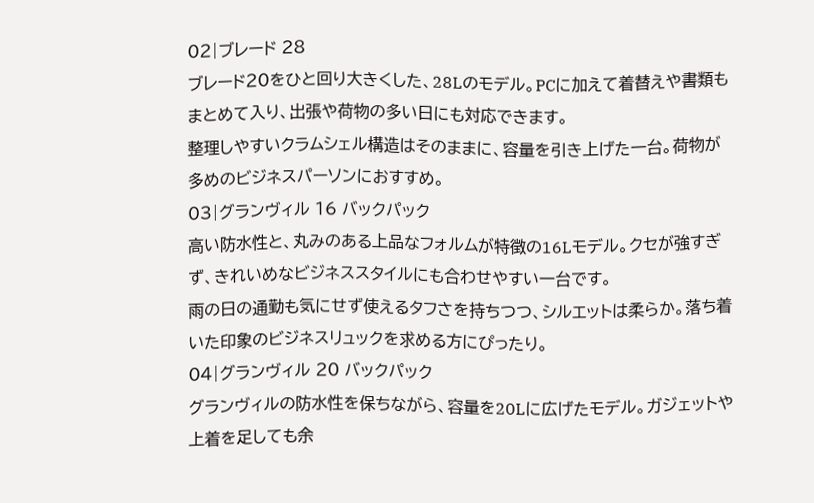02|ブレード 28
ブレード20をひと回り大きくした、28Lのモデル。PCに加えて着替えや書類もまとめて入り、出張や荷物の多い日にも対応できます。
整理しやすいクラムシェル構造はそのままに、容量を引き上げた一台。荷物が多めのビジネスパーソンにおすすめ。
03|グランヴィル 16 バックパック
高い防水性と、丸みのある上品なフォルムが特徴の16Lモデル。クセが強すぎず、きれいめなビジネススタイルにも合わせやすい一台です。
雨の日の通勤も気にせず使えるタフさを持ちつつ、シルエットは柔らか。落ち着いた印象のビジネスリュックを求める方にぴったり。
04|グランヴィル 20 バックパック
グランヴィルの防水性を保ちながら、容量を20Lに広げたモデル。ガジェットや上着を足しても余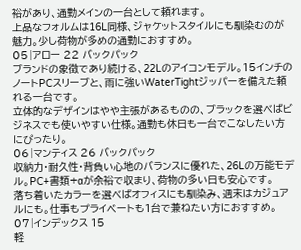裕があり、通勤メインの一台として頼れます。
上品なフォルムは16L同様、ジャケットスタイルにも馴染むのが魅力。少し荷物が多めの通勤におすすめ。
05|アロー 22 バックパック
ブランドの象徴であり続ける、22Lのアイコンモデル。15インチのノートPCスリーブと、雨に強いWaterTightジッパーを備えた頼れる一台です。
立体的なデザインはやや主張があるものの、ブラックを選べばビジネスでも使いやすい仕様。通勤も休日も一台でこなしたい方にぴったり。
06|マンティス 26 バックパック
収納力・耐久性・背負い心地のバランスに優れた、26Lの万能モデル。PC+書類+αが余裕で収まり、荷物の多い日も安心です。
落ち着いたカラーを選べばオフィスにも馴染み、週末はカジュアルにも。仕事もプライベートも1台で兼ねたい方におすすめ。
07|インデックス 15
軽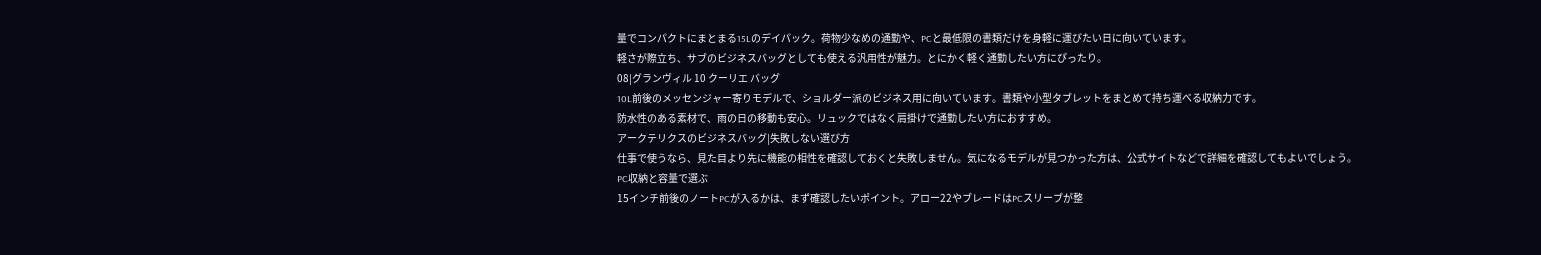量でコンパクトにまとまる15Lのデイパック。荷物少なめの通勤や、PCと最低限の書類だけを身軽に運びたい日に向いています。
軽さが際立ち、サブのビジネスバッグとしても使える汎用性が魅力。とにかく軽く通勤したい方にぴったり。
08|グランヴィル 10 クーリエ バッグ
10L前後のメッセンジャー寄りモデルで、ショルダー派のビジネス用に向いています。書類や小型タブレットをまとめて持ち運べる収納力です。
防水性のある素材で、雨の日の移動も安心。リュックではなく肩掛けで通勤したい方におすすめ。
アークテリクスのビジネスバッグ|失敗しない選び方
仕事で使うなら、見た目より先に機能の相性を確認しておくと失敗しません。気になるモデルが見つかった方は、公式サイトなどで詳細を確認してもよいでしょう。
PC収納と容量で選ぶ
15インチ前後のノートPCが入るかは、まず確認したいポイント。アロー22やブレードはPCスリーブが整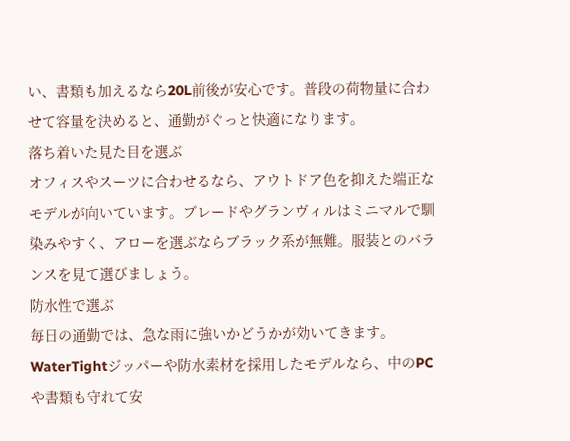い、書類も加えるなら20L前後が安心です。普段の荷物量に合わせて容量を決めると、通勤がぐっと快適になります。
落ち着いた見た目を選ぶ
オフィスやスーツに合わせるなら、アウトドア色を抑えた端正なモデルが向いています。ブレードやグランヴィルはミニマルで馴染みやすく、アローを選ぶならブラック系が無難。服装とのバランスを見て選びましょう。
防水性で選ぶ
毎日の通勤では、急な雨に強いかどうかが効いてきます。WaterTightジッパーや防水素材を採用したモデルなら、中のPCや書類も守れて安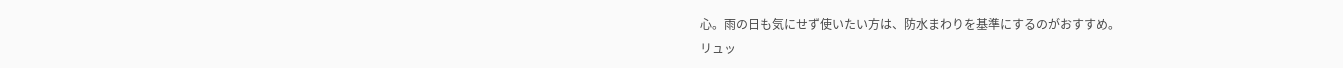心。雨の日も気にせず使いたい方は、防水まわりを基準にするのがおすすめ。
リュッ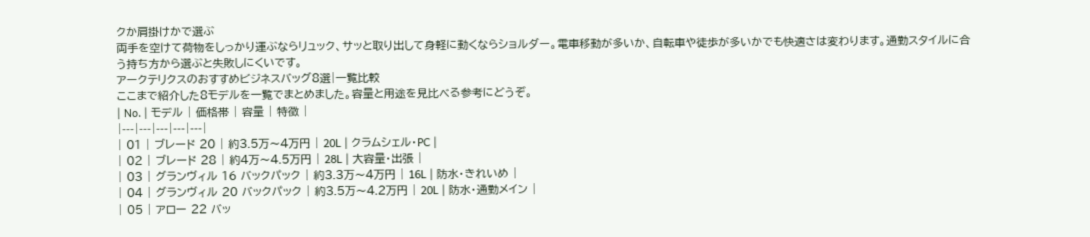クか肩掛けかで選ぶ
両手を空けて荷物をしっかり運ぶならリュック、サッと取り出して身軽に動くならショルダー。電車移動が多いか、自転車や徒歩が多いかでも快適さは変わります。通勤スタイルに合う持ち方から選ぶと失敗しにくいです。
アークテリクスのおすすめビジネスバッグ8選|一覧比較
ここまで紹介した8モデルを一覧でまとめました。容量と用途を見比べる参考にどうぞ。
| No. | モデル | 価格帯 | 容量 | 特徴 |
|---|---|---|---|---|
| 01 | ブレード 20 | 約3.5万〜4万円 | 20L | クラムシェル・PC |
| 02 | ブレード 28 | 約4万〜4.5万円 | 28L | 大容量・出張 |
| 03 | グランヴィル 16 バックパック | 約3.3万〜4万円 | 16L | 防水・きれいめ |
| 04 | グランヴィル 20 バックパック | 約3.5万〜4.2万円 | 20L | 防水・通勤メイン |
| 05 | アロー 22 バッ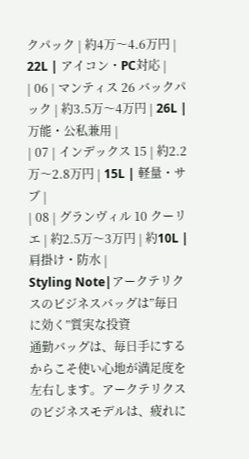クパック | 約4万〜4.6万円 | 22L | アイコン・PC対応 |
| 06 | マンティス 26 バックパック | 約3.5万〜4万円 | 26L | 万能・公私兼用 |
| 07 | インデックス 15 | 約2.2万〜2.8万円 | 15L | 軽量・サブ |
| 08 | グランヴィル 10 クーリエ | 約2.5万〜3万円 | 約10L | 肩掛け・防水 |
Styling Note|アークテリクスのビジネスバッグは”毎日に効く”質実な投資
通勤バッグは、毎日手にするからこそ使い心地が満足度を左右します。アークテリクスのビジネスモデルは、疲れに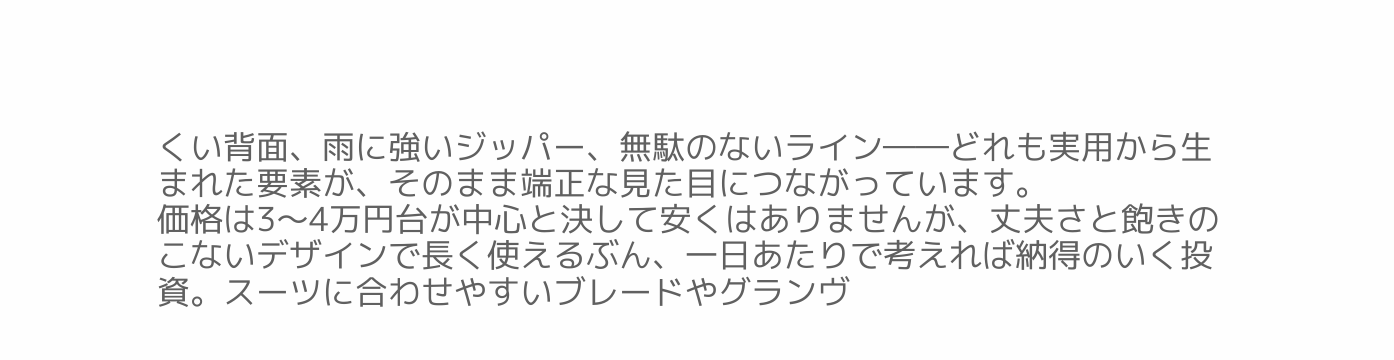くい背面、雨に強いジッパー、無駄のないライン――どれも実用から生まれた要素が、そのまま端正な見た目につながっています。
価格は3〜4万円台が中心と決して安くはありませんが、丈夫さと飽きのこないデザインで長く使えるぶん、一日あたりで考えれば納得のいく投資。スーツに合わせやすいブレードやグランヴ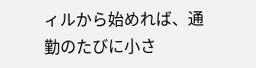ィルから始めれば、通勤のたびに小さ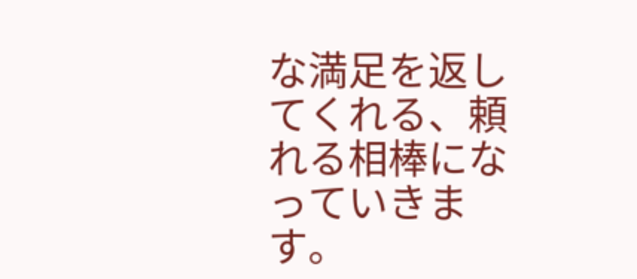な満足を返してくれる、頼れる相棒になっていきます。